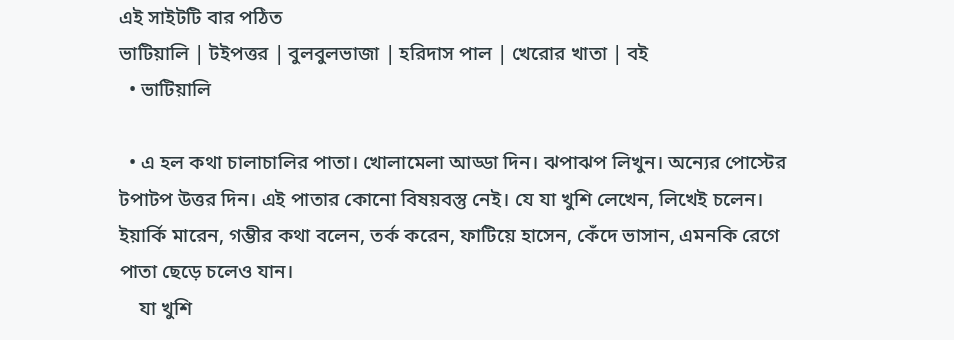এই সাইটটি বার পঠিত
ভাটিয়ালি | টইপত্তর | বুলবুলভাজা | হরিদাস পাল | খেরোর খাতা | বই
  • ভাটিয়ালি

  • এ হল কথা চালাচালির পাতা। খোলামেলা আড্ডা দিন। ঝপাঝপ লিখুন। অন্যের পোস্টের টপাটপ উত্তর দিন। এই পাতার কোনো বিষয়বস্তু নেই। যে যা খুশি লেখেন, লিখেই চলেন। ইয়ার্কি মারেন, গম্ভীর কথা বলেন, তর্ক করেন, ফাটিয়ে হাসেন, কেঁদে ভাসান, এমনকি রেগে পাতা ছেড়ে চলেও যান।
    যা খুশি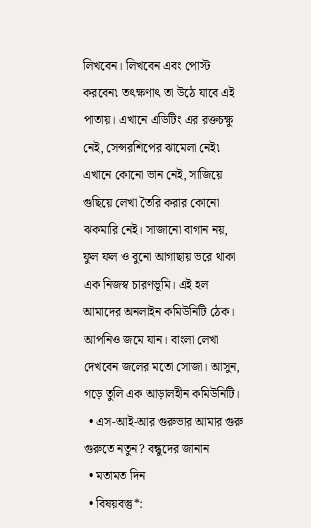লিখবেন। লিখবেন এবং পোস্ট করবেন৷ তৎক্ষণাৎ তা উঠে যাবে এই পাতায়। এখানে এডিটিং এর রক্তচক্ষু নেই, সেন্সরশিপের ঝামেলা নেই৷ এখানে কোনো ভান নেই, সাজিয়ে গুছিয়ে লেখা তৈরি করার কোনো ঝকমারি নেই। সাজানো বাগান নয়, ফুল ফল ও বুনো আগাছায় ভরে থাকা এক নিজস্ব চারণভূমি। এই হল আমাদের অনলাইন কমিউনিটি ঠেক। আপনিও জমে যান। বাংলা লেখা দেখবেন জলের মতো সোজা। আসুন, গড়ে তুলি এক আড়ালহীন কমিউনিটি।
  • এস-আই-আর গুরুভার আমার গুরু গুরুতে নতুন? বন্ধুদের জানান
  • মতামত দিন
  • বিষয়বস্তু*: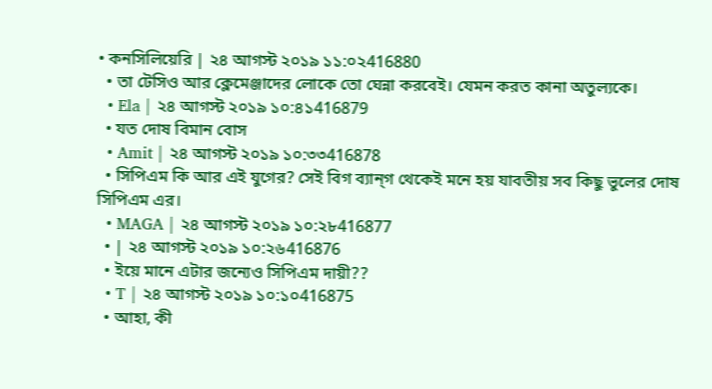• কনসিলিয়েরি | ২৪ আগস্ট ২০১৯ ১১:০২416880
  • তা টেসিও আর ক্লেমেঞ্জাদের লোকে তো ঘেন্না করবেই। যেমন করত কানা অতুল্যকে।
  • Ela | ২৪ আগস্ট ২০১৯ ১০:৪১416879
  • যত দোষ বিমান বোস
  • Amit | ২৪ আগস্ট ২০১৯ ১০:৩৩416878
  • সিপিএম কি আর এই যুগের? সেই বিগ ব্যান্গ থেকেই মনে হয় যাবতীয় সব কিছু ভুলের দোষ সিপিএম এর।
  • MAGA | ২৪ আগস্ট ২০১৯ ১০:২৮416877
  • | ২৪ আগস্ট ২০১৯ ১০:২৬416876
  • ইয়ে মানে এটার জন্যেও সিপিএম দায়ী??
  • T | ২৪ আগস্ট ২০১৯ ১০:১০416875
  • আহা, কী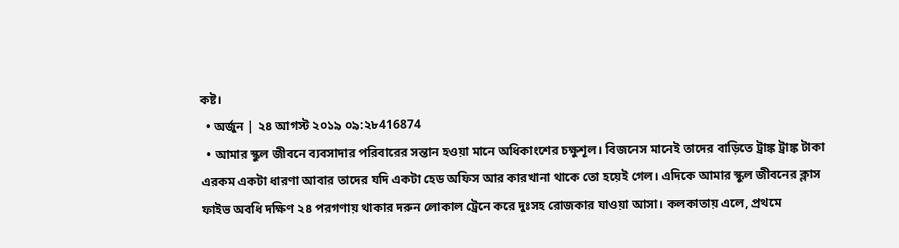কষ্ট।
  • অর্জুন | ২৪ আগস্ট ২০১৯ ০৯:২৮416874
  • আমার স্কুল জীবনে ব্যবসাদার পরিবারের সন্তান হওয়া মানে অধিকাংশের চক্ষুশূল। বিজনেস মানেই তাদের বাড়িতে ট্রাঙ্ক ট্রাঙ্ক টাকা এরকম একটা ধারণা আবার তাদের যদি একটা হেড অফিস আর কারখানা থাকে তো হয়েই গেল। এদিকে আমার স্কুল জীবনের ক্লাস ফাইভ অবধি দক্ষিণ ২৪ পরগণায় থাকার দরুন লোকাল ট্রেনে করে দুঃসহ রোজকার যাওয়া আসা। কলকাতায় এলে, প্রথমে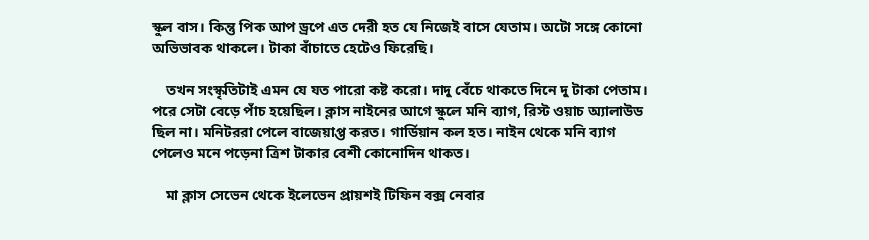স্কুল বাস। কিন্তু পিক আপ ড্রপে এত দেরী হত যে নিজেই বাসে যেতাম। অটো সঙ্গে কোনো অভিভাবক থাকলে। টাকা বাঁচাতে হেটেও ফিরেছি।

    তখন সংস্কৃতিটাই এমন যে যত পারো কষ্ট করো। দাদু বেঁচে থাকতে দিনে দু টাকা পেতাম। পরে সেটা বেড়ে পাঁচ হয়েছিল। ক্লাস নাইনের আগে স্কুলে মনি ব্যাগ, রিস্ট ওয়াচ অ্যালাউড ছিল না। মনিটররা পেলে বাজেয়াপ্ত করত। গার্ডিয়ান কল হত। নাইন থেকে মনি ব্যাগ পেলেও মনে পড়েনা ত্রিশ টাকার বেশী কোনোদিন থাকত।

    মা ক্লাস সেভেন থেকে ইলেভেন প্রায়শই টিফিন বক্স নেবার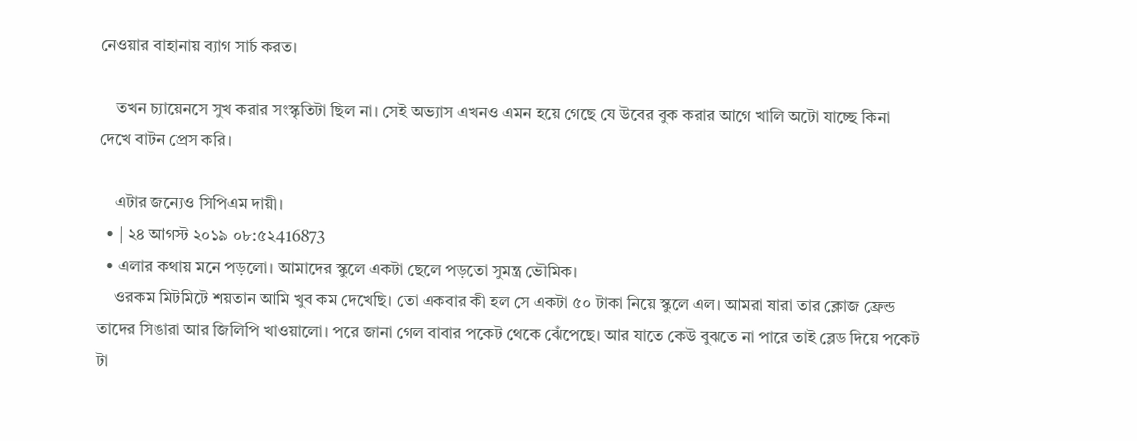নেওয়ার বাহানায় ব্যাগ সার্চ করত।

    তখন চ্যায়েনসে সুখ করার সংস্কৃতিটা ছিল না। সেই অভ্যাস এখনও এমন হয়ে গেছে যে উবের বুক করার আগে খালি অটো যাচ্ছে কিনা দেখে বাটন প্রেস করি।

    এটার জন্যেও সিপিএম দায়ী।
  • | ২৪ আগস্ট ২০১৯ ০৮:৫২416873
  • এলার কথায় মনে পড়লো। আমাদের স্কুলে একটা ছেলে পড়তো সুমন্ত্র ভৌমিক।
    ওরকম মিটমিটে শয়তান আমি খুব কম দেখেছি। তো একবার কী হল সে একটা ৫০ টাকা নিয়ে স্কুলে এল। আমরা ষারা তার ক্লোজ ফ্রেন্ড তাদের সিঙারা আর জিলিপি খাওয়ালো। পরে জানা গেল বাবার পকেট থেকে ঝেঁপেছে। আর যাতে কেউ বুঝতে না পারে তাই ব্লেড দিয়ে পকেট টা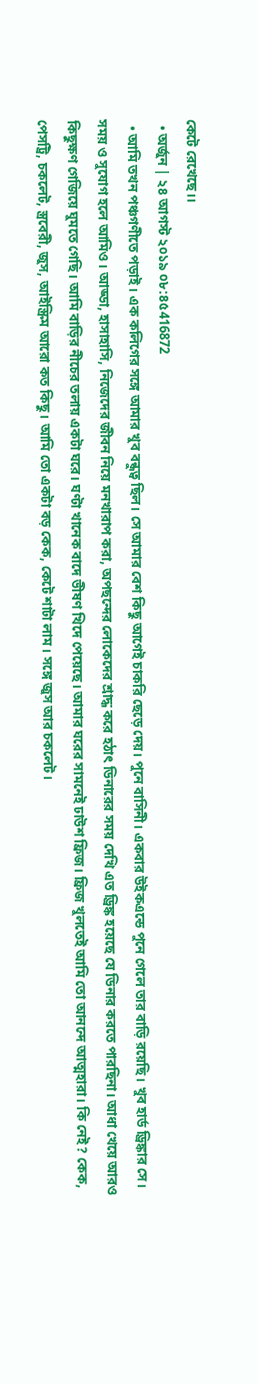কেটে রেখেছে।।
  • অর্জুন | ২৪ আগস্ট ২০১৯ ০৮:৪৫416872
  • আমি তখন পঞ্চগণীতে পড়াই। এক কলিগের সঙ্গে আমার খুব বন্ধুত্ব ছিল। সে আমার বেশ কিছু আগেই চাকরি ছেড়ে দেয়। পুনে বাসিনী। একবার উইকএন্ডে পুনে গেলে তার বাড়ি রয়েছি। খুব হার্ড ড্রিঙ্কার সে। সময় ও সুযোগ হলে আমিও। আড্ডা, হাসাহাসি, নিজেদের জীবন নিয়ে মনখারাপ করা, অপছন্দের লোকেদের শ্রাদ্ধ করে হঠাৎ ডিনারের সময় দেখি এত ড্রিঙ্ক হয়েছে যে ডিনার করতে পারছিনা। আধা খেয়ে আরও কিছুক্ষণ গেজিয়ে ঘুমতে গেছি। আমি বাড়ির নীচের তলায় একটা ঘরে। ঘণ্টা খানেক বাদে ভীষণ খিদে পেয়েছে। আমার ঘরের সামনেই ঢাউশ ফ্রিজ। ফ্রিজ খুলতেই আমি তো আনন্দে আত্মহারা। কি নেই? কেক, পেসট্রি, চকলেট, স্ত্রবেরী, জুস, আইস্ক্রিম আরো কত কিছু। আমি তো একটা বড় কেক, কেটে শাটা লাম। সঙ্গে জুস আর চকলেট।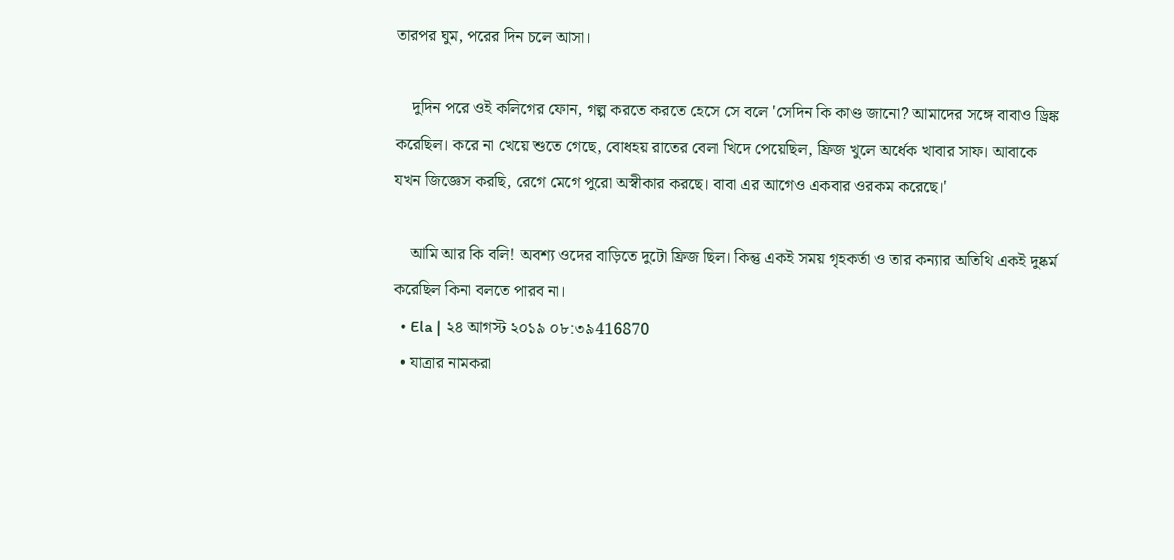তারপর ঘুম, পরের দিন চলে আসা।

    দুদিন পরে ওই কলিগের ফোন, গল্প করতে করতে হেসে সে বলে 'সেদিন কি কাণ্ড জানো? আমাদের সঙ্গে বাবাও ড্রিঙ্ক করেছিল। করে না খেয়ে শুতে গেছে, বোধহয় রাতের বেলা খিদে পেয়েছিল, ফ্রিজ খুলে অর্ধেক খাবার সাফ। আবাকে যখন জিজ্ঞেস করছি, রেগে মেগে পুরো অস্বীকার করছে। বাবা এর আগেও একবার ওরকম করেছে।'

    আমি আর কি বলি! অবশ্য ওদের বাড়িতে দুটো ফ্রিজ ছিল। কিন্তু একই সময় গৃহকর্তা ও তার কন্যার অতিথি একই দুষ্কর্ম করেছিল কিনা বলতে পারব না।
  • Ela | ২৪ আগস্ট ২০১৯ ০৮:৩৯416870
  • যাত্রার নামকরা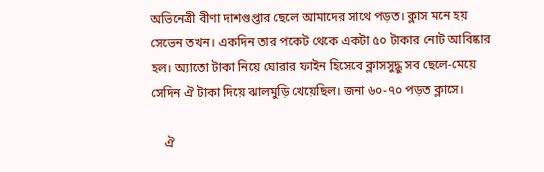অভিনেত্রী বীণা দাশগুপ্তার ছেলে আমাদের সাথে পড়ত। ক্লাস মনে হয় সেভেন তখন। একদিন তার পকেট থেকে একটা ৫০ টাকার নোট আবিষ্কার হল। অ্যাতো টাকা নিয়ে ঘোরার ফাইন হিসেবে ক্লাসসুদ্ধু সব ছেলে-মেয়ে সেদিন ঐ টাকা দিয়ে ঝালমুড়ি খেয়েছিল। জনা ৬০-৭০ পড়ত ক্লাসে।

    ঐ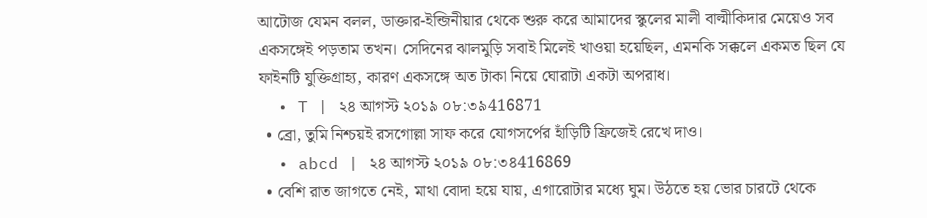আটোজ যেমন বলল, ডাক্তার-ইন্জিনীয়ার থেকে শুরু করে আমাদের স্কুলের মালী বাল্মীকিদার মেয়েও সব একসঙ্গেই পড়তাম তখন। সেদিনের ঝালমুড়ি সবাই মিলেই খাওয়া হয়েছিল, এমনকি সক্কলে একমত ছিল যে ফাইনটি যুক্তিগ্রাহ্য, কারণ একসঙ্গে অত টাকা নিয়ে ঘোরাটা একটা অপরাধ।
  • T | ২৪ আগস্ট ২০১৯ ০৮:৩৯416871
  • ব্রো, তুমি নিশ্চয়ই রসগোল্লা সাফ করে যোগসর্পের হাঁড়িটি ফ্রিজেই রেখে দাও।
  • abcd | ২৪ আগস্ট ২০১৯ ০৮:৩৪416869
  • বেশি রাত জাগতে নেই, মাথা বোদা হয়ে যায়, এগারোটার মধ্যে ঘুম। উঠতে হয় ভোর চারটে থেকে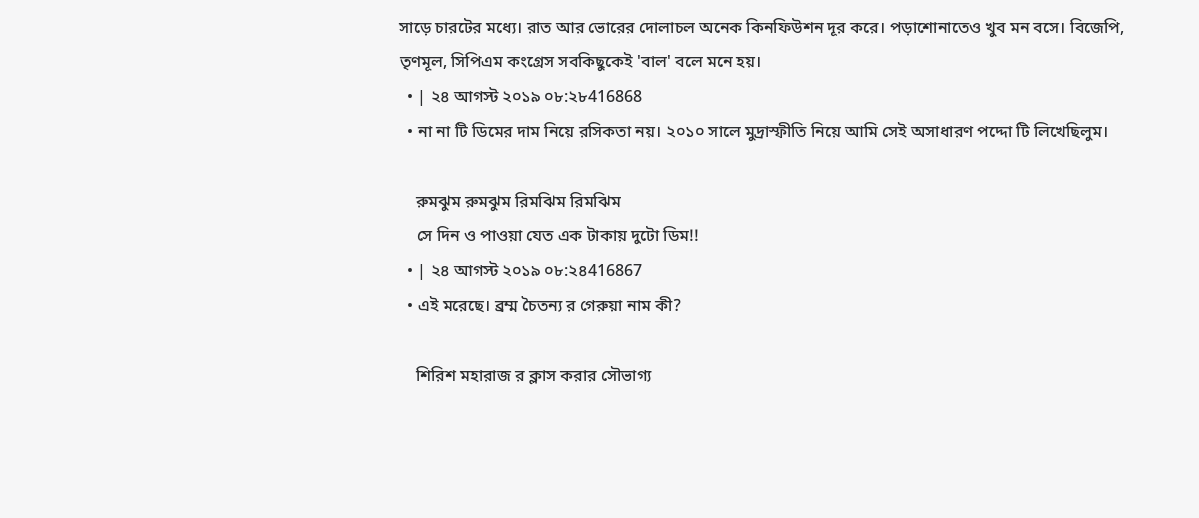সাড়ে চারটের মধ্যে। রাত আর ভোরের দোলাচল অনেক কিনফিউশন দূর করে। পড়াশোনাতেও খুব মন বসে। বিজেপি, তৃণমূল, সিপিএম কংগ্রেস সবকিছুকেই 'বাল' বলে মনে হয়।
  • | ২৪ আগস্ট ২০১৯ ০৮:২৮416868
  • না না টি ডিমের দাম নিয়ে রসিকতা নয়। ২০১০ সালে মুদ্রাস্ফীতি নিয়ে আমি সেই অসাধারণ পদ্দো টি লিখেছিলুম।

    রুমঝুম রুমঝুম রিমঝিম রিমঝিম
    সে দিন ও পাওয়া যেত এক টাকায় দুটো ডিম!!
  • | ২৪ আগস্ট ২০১৯ ০৮:২৪416867
  • এই মরেছে। ব্রম্ম চৈতন্য র গেরুয়া নাম কী?

    শিরিশ মহারাজ র ক্লাস করার সৌভাগ্য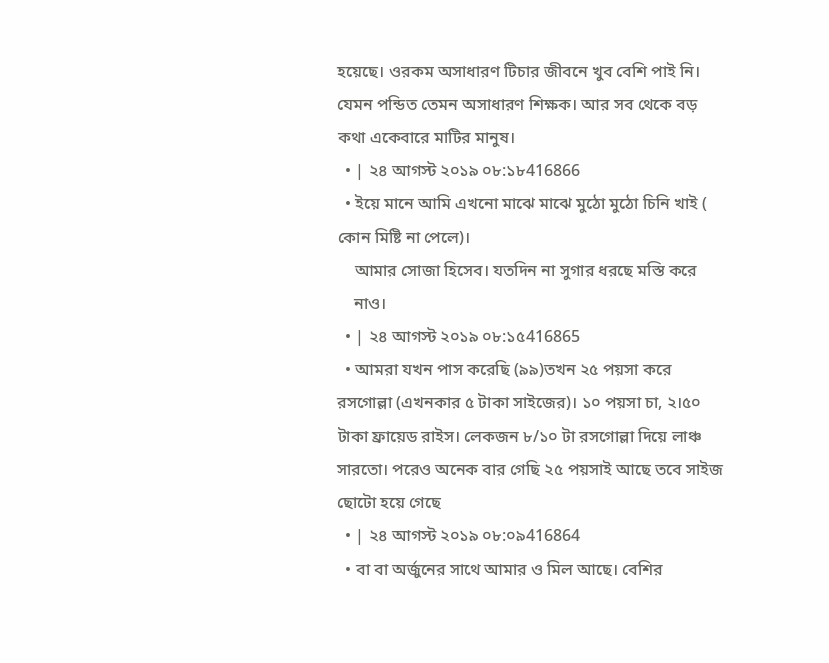হয়েছে। ওরকম অসাধারণ টিচার জীবনে খুব বেশি পাই নি। যেমন পন্ডিত তেমন অসাধারণ শিক্ষক। আর সব থেকে বড় কথা একেবারে মাটির মানুষ।
  • | ২৪ আগস্ট ২০১৯ ০৮:১৮416866
  • ইয়ে মানে আমি এখনো মাঝে মাঝে মুঠো মুঠো চিনি খাই ( কোন মিষ্টি না পেলে)।
    আমার সোজা হিসেব। যতদিন না সুগার ধরছে মস্তি করে
    নাও।
  • | ২৪ আগস্ট ২০১৯ ০৮:১৫416865
  • আমরা যখন পাস করেছি (৯৯)তখন ২৫ পয়সা করে রসগোল্লা (এখনকার ৫ টাকা সাইজের)। ১০ পয়সা চা, ২।৫০ টাকা ফ্রায়েড রাইস। লেকজন ৮/১০ টা রসগোল্লা দিয়ে লাঞ্চ সারতো। পরেও অনেক বার গেছি ২৫ পয়সাই আছে তবে সাইজ ছোটো হয়ে গেছে
  • | ২৪ আগস্ট ২০১৯ ০৮:০৯416864
  • বা বা অর্জুনের সাথে আমার ও মিল আছে। বেশির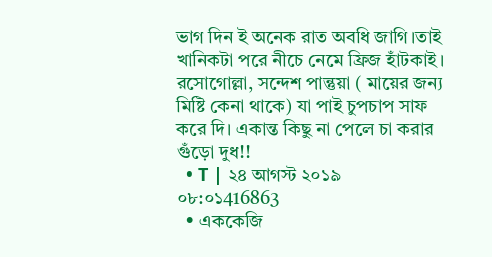ভাগ দিন ই অনেক রাত অবধি জাগি।তাই খানিকটা পরে নীচে নেমে ফ্রিজ হাঁটকাই। রসোগোল্লা, সন্দেশ পান্তুয়া ( মায়ের জন্য মিষ্টি কেনা থাকে) যা পাই চুপচাপ সাফ করে দি। একান্ত কিছু না পেলে চা করার গুঁড়ো দুধ!!
  • T | ২৪ আগস্ট ২০১৯ ০৮:০১416863
  • এককেজি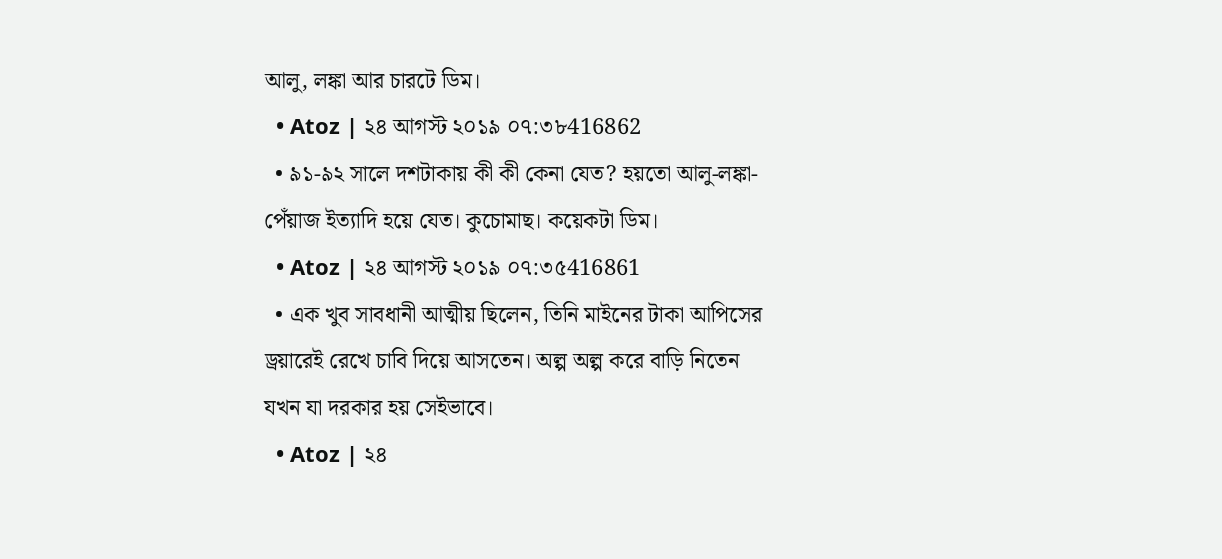আলু, লঙ্কা আর চারটে ডিম।
  • Atoz | ২৪ আগস্ট ২০১৯ ০৭:৩৮416862
  • ৯১-৯২ সালে দশটাকায় কী কী কেনা যেত? হয়তো আলু-লঙ্কা-পেঁয়াজ ইত্যাদি হয়ে যেত। কুচোমাছ। কয়েকটা ডিম।
  • Atoz | ২৪ আগস্ট ২০১৯ ০৭:৩৫416861
  • এক খুব সাবধানী আত্মীয় ছিলেন, তিনি মাইনের টাকা আপিসের ড্রয়ারেই রেখে চাবি দিয়ে আসতেন। অল্প অল্প করে বাড়ি নিতেন যখন যা দরকার হয় সেইভাবে।
  • Atoz | ২৪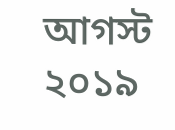আগস্ট ২০১৯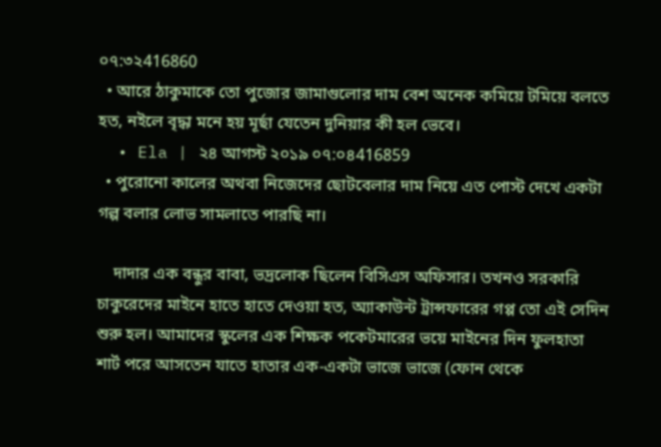০৭:৩২416860
  • আরে ঠাকুমাকে তো পুজোর জামাগুলোর দাম বেশ অনেক কমিয়ে টমিয়ে বলতে হত, নইলে বৃদ্ধা মনে হয় মূর্ছা যেতেন দুনিয়ার কী হল ভেবে।
  • Ela | ২৪ আগস্ট ২০১৯ ০৭:০৪416859
  • পুরোনো কালের অথবা নিজেদের ছোটবেলার দাম নিয়ে এত পোস্ট দেখে একটা গল্প বলার লোভ সামলাতে পারছি না।

    দাদার এক বন্ধুর বাবা, ভদ্রলোক ছিলেন বিসিএস অফিসার। তখনও সরকারি চাকুরেদের মাইনে হাতে হাতে দেওয়া হত, অ্যাকাউন্ট ট্রান্সফারের গপ্প তো এই সেদিন শুরু হল। আমাদের স্কুলের এক শিক্ষক পকেটমারের ভয়ে মাইনের দিন ফুলহাতা শার্ট পরে আসতেন যাতে হাতার এক-একটা ভাজে ভাজে (ফোন থেকে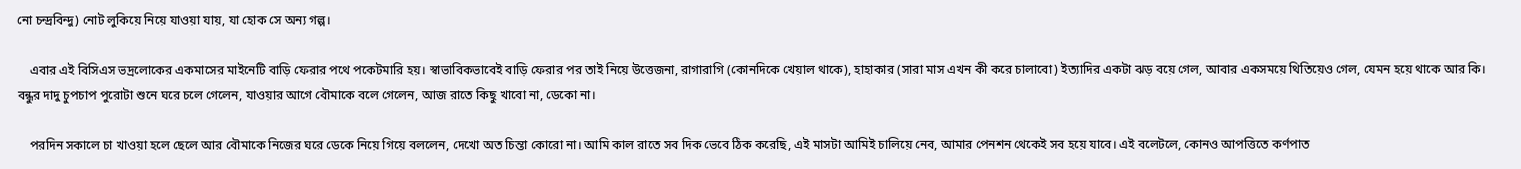নো চন্দ্রবিন্দু) নোট লুকিয়ে নিয়ে যাওয়া যায়, যা হোক সে অন্য গল্প।

    এবার এই বিসিএস ভদ্রলোকের একমাসের মাইনেটি বাড়ি ফেরার পথে পকেটমারি হয়। স্বাভাবিকভাবেই বাড়ি ফেরার পর তাই নিয়ে উত্তেজনা, রাগারাগি (কোনদিকে খেয়াল থাকে), হাহাকার (সারা মাস এখন কী করে চালাবো) ইত্যাদির একটা ঝড় বয়ে গেল, আবার একসময়ে থিতিয়েও গেল, যেমন হয়ে থাকে আর কি। বন্ধুর দাদু চুপচাপ পুরোটা শুনে ঘরে চলে গেলেন, যাওয়ার আগে বৌমাকে বলে গেলেন, আজ রাতে কিছু খাবো না, ডেকো না।

    পরদিন সকালে চা খাওয়া হলে ছেলে আর বৌমাকে নিজের ঘরে ডেকে নিয়ে গিয়ে বললেন, দেখো অত চিন্তা কোরো না। আমি কাল রাতে সব দিক ভেবে ঠিক করেছি, এই মাসটা আমিই চালিয়ে নেব, আমার পেনশন থেকেই সব হয়ে যাবে। এই বলেটলে, কোনও আপত্তিতে কর্ণপাত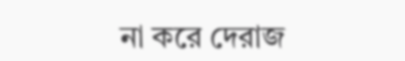না করে দেরাজ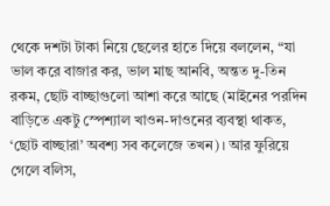থেকে দশটা টাকা নিয়ে ছেলের হাতে দিয়ে বললেন, “যা ভাল করে বাজার কর, ভাল মাছ আনবি, অন্তত দু-তিন রকম, ছোট বাচ্ছাগুলো আশা করে আছে (মাইনের পরদিন বাড়িতে একটু স্পেশ্যাল খাওন-দাওনের ব্যবস্থা থাকত, ‘ছোট বাচ্ছারা’ অবশ্য সব কলেজে তখন)। আর ফুরিয়ে গেলে বলিস,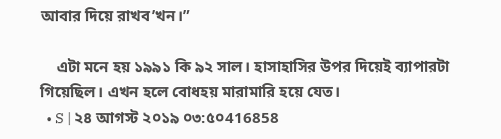আবার দিয়ে রাখব’খন।”

    এটা মনে হয় ১৯৯১ কি ৯২ সাল। হাসাহাসির উপর দিয়েই ব্যাপারটা গিয়েছিল। এখন হলে বোধহয় মারামারি হয়ে যেত।
  • S | ২৪ আগস্ট ২০১৯ ০৩:৫০416858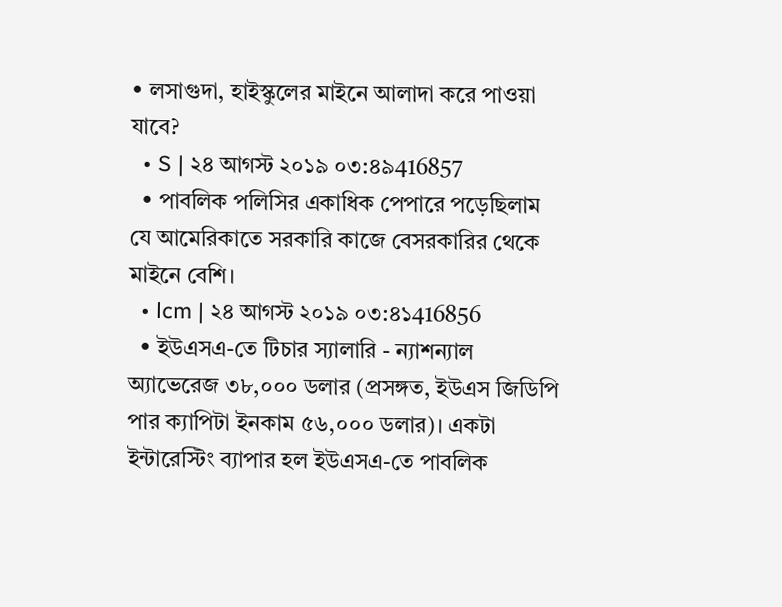• লসাগুদা, হাইস্কুলের মাইনে আলাদা করে পাওয়া যাবে?
  • S | ২৪ আগস্ট ২০১৯ ০৩:৪৯416857
  • পাবলিক পলিসির একাধিক পেপারে পড়েছিলাম যে আমেরিকাতে সরকারি কাজে বেসরকারির থেকে মাইনে বেশি।
  • lcm | ২৪ আগস্ট ২০১৯ ০৩:৪১416856
  • ইউএসএ-তে টিচার স্যালারি - ন্যাশন্যাল অ্যাভেরেজ ৩৮,০০০ ডলার (প্রসঙ্গত, ইউএস জিডিপি পার ক্যাপিটা ইনকাম ৫৬,০০০ ডলার)। একটা ইন্টারেস্টিং ব্যাপার হল ইউএসএ-তে পাবলিক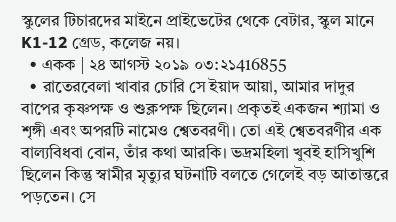স্কুলের টিচারদের মাইনে প্রাইভেটের থেকে বেটার, স্কুল মানে K1-12 গ্রেড, কলেজ নয়।
  • একক | ২৪ আগস্ট ২০১৯ ০৩:২১416855
  • রাতেরবেলা খাবার চোরি সে ইয়াদ আয়া, আমার দাদুর বাপের কৃষ্ণপক্ষ ও শুক্লপক্ষ ছিলেন। প্রকৃতই একজন শ্যামা ও শৃঙ্গী এবং অপরটি নামেও শ্বেতবরণী। তো এই শ্বেতবরণীর এক বাল্যবিধবা বোন, তাঁর কথা আরকি। ভদ্রমহিলা খুবই হাসিখুশি ছিলেন কিন্তু স্বামীর মৃত্যুর ঘটনাটি বলতে গেলেই বড় আতান্তরে পড়তেন। সে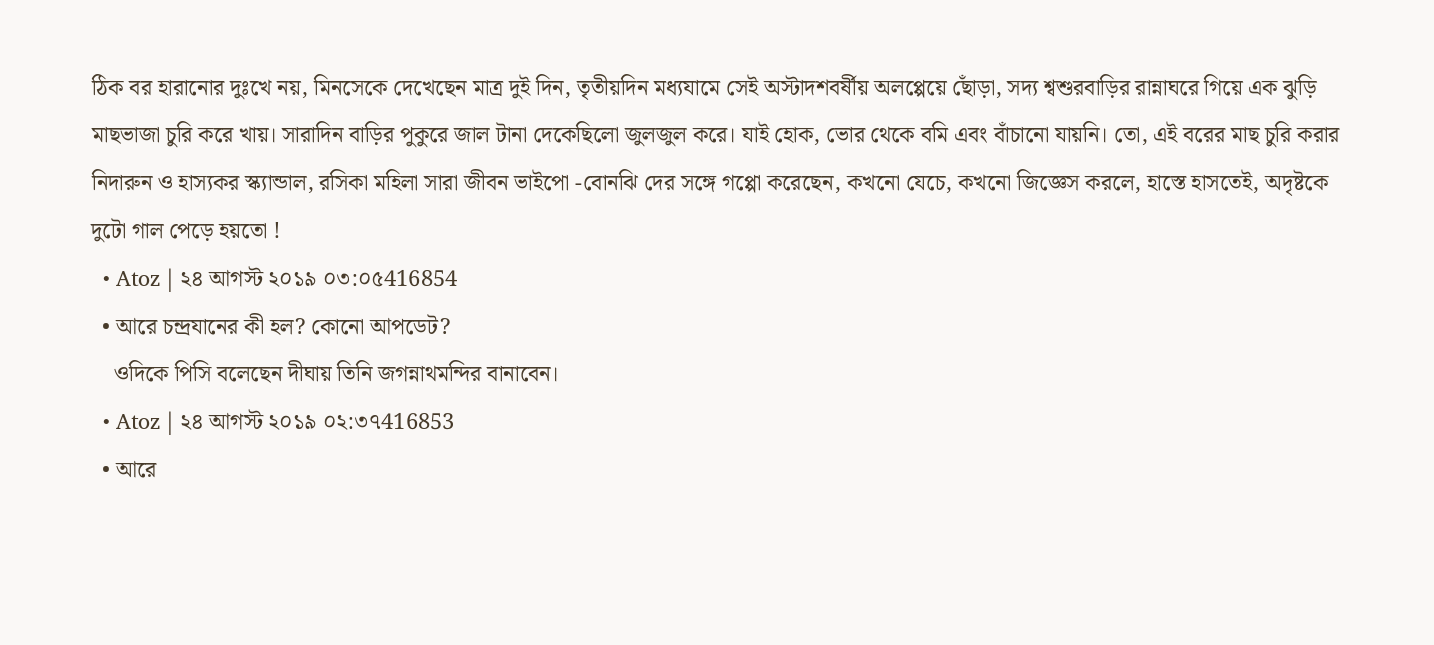ঠিক বর হারানোর দুঃখে নয়, মিনসেকে দেখেছেন মাত্র দুই দিন, তৃতীয়দিন মধ্যযামে সেই অস্টাদশবর্ষীয় অলপ্পেয়ে ছোঁড়া, সদ্য শ্বশুরবাড়ির রান্নাঘরে গিয়ে এক ঝুড়ি মাছভাজা চুরি করে খায়। সারাদিন বাড়ির পুকুরে জাল টানা দেকেছিলো জুলজুল করে। যাই হোক, ভোর থেকে বমি এবং বাঁচানো যায়নি। তো, এই বরের মাছ চুরি করার নিদারুন ও হাস্যকর স্ক্যান্ডাল, রসিকা মহিলা সারা জীবন ভাইপো -বোনঝি দের সঙ্গে গপ্পো করেছেন, কখনো যেচে, কখনো জিজ্ঞেস করলে, হাস্তে হাসতেই, অদৃষ্টকে দুটো গাল পেড়ে হয়তো !
  • Atoz | ২৪ আগস্ট ২০১৯ ০৩:০৫416854
  • আরে চন্দ্রযানের কী হল? কোনো আপডেট?
    ওদিকে পিসি বলেছেন দীঘায় তিনি জগন্নাথমন্দির বানাবেন।
  • Atoz | ২৪ আগস্ট ২০১৯ ০২:৩৭416853
  • আরে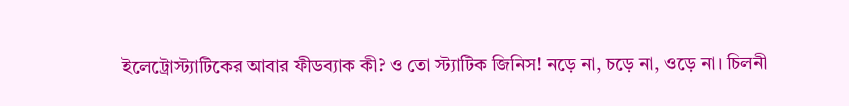ইলেট্রোস্ট্যাটিকের আবার ফীডব্যাক কী? ও তো স্ট্যাটিক জিনিস! নড়ে না, চড়ে না, ওড়ে না। চিলনী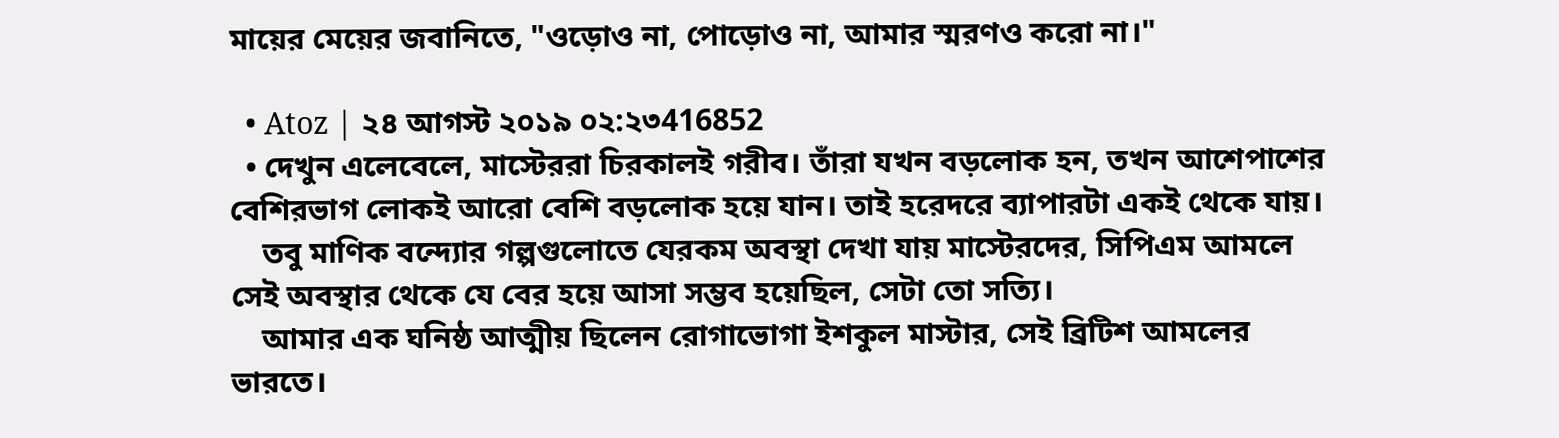মায়ের মেয়ের জবানিতে, "ওড়োও না, পোড়োও না, আমার স্মরণও করো না।"

  • Atoz | ২৪ আগস্ট ২০১৯ ০২:২৩416852
  • দেখুন এলেবেলে, মাস্টেররা চিরকালই গরীব। তাঁরা যখন বড়লোক হন, তখন আশেপাশের বেশিরভাগ লোকই আরো বেশি বড়লোক হয়ে যান। তাই হরেদরে ব্যাপারটা একই থেকে যায়।
    তবু মাণিক বন্দ্যোর গল্পগুলোতে যেরকম অবস্থা দেখা যায় মাস্টেরদের, সিপিএম আমলে সেই অবস্থার থেকে যে বের হয়ে আসা সম্ভব হয়েছিল, সেটা তো সত্যি।
    আমার এক ঘনিষ্ঠ আত্মীয় ছিলেন রোগাভোগা ইশকুল মাস্টার, সেই ব্রিটিশ আমলের ভারতে।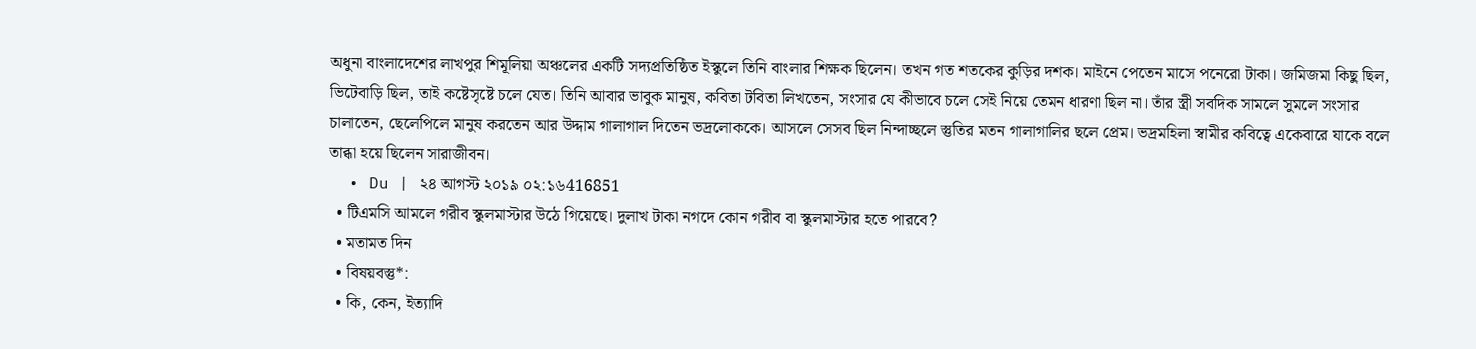অধুনা বাংলাদেশের লাখপুর শিমূলিয়া অঞ্চলের একটি সদ্যপ্রতিষ্ঠিত ইস্কুলে তিনি বাংলার শিক্ষক ছিলেন। তখন গত শতকের কুড়ির দশক। মাইনে পেতেন মাসে পনেরো টাকা। জমিজমা কিছু ছিল, ভিটেবাড়ি ছিল, তাই কষ্টেসৃষ্টে চলে যেত। তিনি আবার ভাবুক মানুষ, কবিতা টবিতা লিখতেন, সংসার যে কীভাবে চলে সেই নিয়ে তেমন ধারণা ছিল না। তাঁর স্ত্রী সবদিক সামলে সুমলে সংসার চালাতেন, ছেলেপিলে মানুষ করতেন আর উদ্দাম গালাগাল দিতেন ভদ্রলোককে। আসলে সেসব ছিল নিন্দাচ্ছলে স্তুতির মতন গালাগালির ছলে প্রেম। ভদ্রমহিলা স্বামীর কবিত্বে একেবারে যাকে বলে তাব্ধা হয়ে ছিলেন সারাজীবন।
  • Du | ২৪ আগস্ট ২০১৯ ০২:১৬416851
  • টিএমসি আমলে গরীব স্কুলমাস্টার উঠে গিয়েছে। দুলাখ টাকা নগদে কোন গরীব বা স্কুলমাস্টার হতে পারবে?
  • মতামত দিন
  • বিষয়বস্তু*:
  • কি, কেন, ইত্যাদি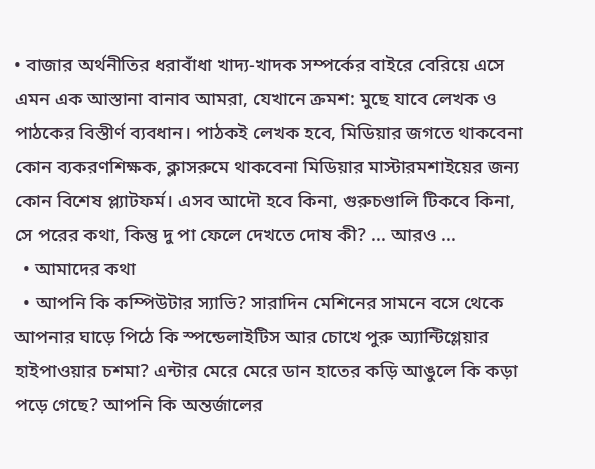• বাজার অর্থনীতির ধরাবাঁধা খাদ্য-খাদক সম্পর্কের বাইরে বেরিয়ে এসে এমন এক আস্তানা বানাব আমরা, যেখানে ক্রমশ: মুছে যাবে লেখক ও পাঠকের বিস্তীর্ণ ব্যবধান। পাঠকই লেখক হবে, মিডিয়ার জগতে থাকবেনা কোন ব্যকরণশিক্ষক, ক্লাসরুমে থাকবেনা মিডিয়ার মাস্টারমশাইয়ের জন্য কোন বিশেষ প্ল্যাটফর্ম। এসব আদৌ হবে কিনা, গুরুচণ্ডালি টিকবে কিনা, সে পরের কথা, কিন্তু দু পা ফেলে দেখতে দোষ কী? ... আরও ...
  • আমাদের কথা
  • আপনি কি কম্পিউটার স্যাভি? সারাদিন মেশিনের সামনে বসে থেকে আপনার ঘাড়ে পিঠে কি স্পন্ডেলাইটিস আর চোখে পুরু অ্যান্টিগ্লেয়ার হাইপাওয়ার চশমা? এন্টার মেরে মেরে ডান হাতের কড়ি আঙুলে কি কড়া পড়ে গেছে? আপনি কি অন্তর্জালের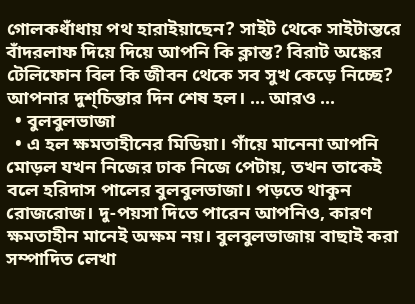গোলকধাঁধায় পথ হারাইয়াছেন? সাইট থেকে সাইটান্তরে বাঁদরলাফ দিয়ে দিয়ে আপনি কি ক্লান্ত? বিরাট অঙ্কের টেলিফোন বিল কি জীবন থেকে সব সুখ কেড়ে নিচ্ছে? আপনার দুশ্‌চিন্তার দিন শেষ হল। ... আরও ...
  • বুলবুলভাজা
  • এ হল ক্ষমতাহীনের মিডিয়া। গাঁয়ে মানেনা আপনি মোড়ল যখন নিজের ঢাক নিজে পেটায়, তখন তাকেই বলে হরিদাস পালের বুলবুলভাজা। পড়তে থাকুন রোজরোজ। দু-পয়সা দিতে পারেন আপনিও, কারণ ক্ষমতাহীন মানেই অক্ষম নয়। বুলবুলভাজায় বাছাই করা সম্পাদিত লেখা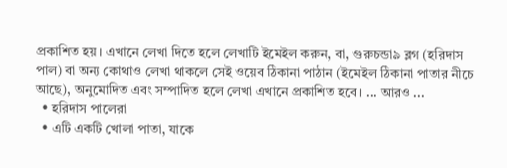প্রকাশিত হয়। এখানে লেখা দিতে হলে লেখাটি ইমেইল করুন, বা, গুরুচন্ডা৯ ব্লগ (হরিদাস পাল) বা অন্য কোথাও লেখা থাকলে সেই ওয়েব ঠিকানা পাঠান (ইমেইল ঠিকানা পাতার নীচে আছে), অনুমোদিত এবং সম্পাদিত হলে লেখা এখানে প্রকাশিত হবে। ... আরও ...
  • হরিদাস পালেরা
  • এটি একটি খোলা পাতা, যাকে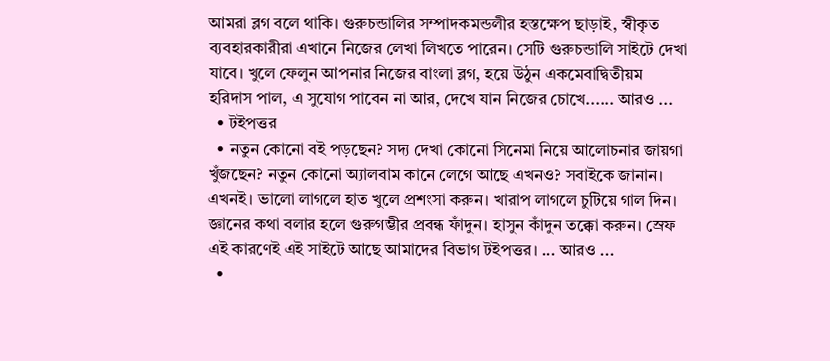আমরা ব্লগ বলে থাকি। গুরুচন্ডালির সম্পাদকমন্ডলীর হস্তক্ষেপ ছাড়াই, স্বীকৃত ব্যবহারকারীরা এখানে নিজের লেখা লিখতে পারেন। সেটি গুরুচন্ডালি সাইটে দেখা যাবে। খুলে ফেলুন আপনার নিজের বাংলা ব্লগ, হয়ে উঠুন একমেবাদ্বিতীয়ম হরিদাস পাল, এ সুযোগ পাবেন না আর, দেখে যান নিজের চোখে...... আরও ...
  • টইপত্তর
  • নতুন কোনো বই পড়ছেন? সদ্য দেখা কোনো সিনেমা নিয়ে আলোচনার জায়গা খুঁজছেন? নতুন কোনো অ্যালবাম কানে লেগে আছে এখনও? সবাইকে জানান। এখনই। ভালো লাগলে হাত খুলে প্রশংসা করুন। খারাপ লাগলে চুটিয়ে গাল দিন। জ্ঞানের কথা বলার হলে গুরুগম্ভীর প্রবন্ধ ফাঁদুন। হাসুন কাঁদুন তক্কো করুন। স্রেফ এই কারণেই এই সাইটে আছে আমাদের বিভাগ টইপত্তর। ... আরও ...
  •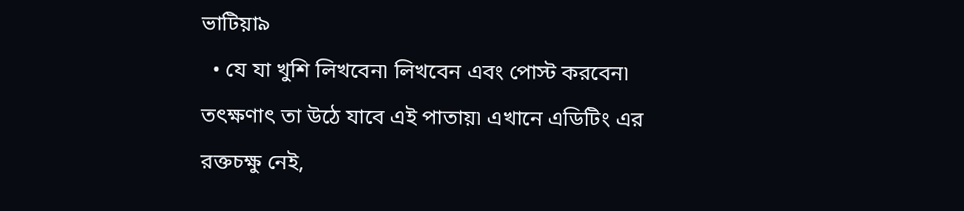ভাটিয়া৯
  • যে যা খুশি লিখবেন৷ লিখবেন এবং পোস্ট করবেন৷ তৎক্ষণাৎ তা উঠে যাবে এই পাতায়৷ এখানে এডিটিং এর রক্তচক্ষু নেই,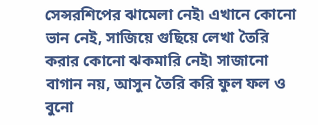সেন্সরশিপের ঝামেলা নেই৷ এখানে কোনো ভান নেই, সাজিয়ে গুছিয়ে লেখা তৈরি করার কোনো ঝকমারি নেই৷ সাজানো বাগান নয়, আসুন তৈরি করি ফুল ফল ও বুনো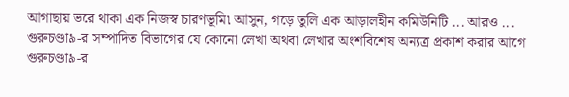আগাছায় ভরে থাকা এক নিজস্ব চারণভূমি৷ আসুন, গড়ে তুলি এক আড়ালহীন কমিউনিটি ... আরও ...
গুরুচণ্ডা৯-র সম্পাদিত বিভাগের যে কোনো লেখা অথবা লেখার অংশবিশেষ অন্যত্র প্রকাশ করার আগে গুরুচণ্ডা৯-র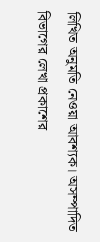লিখিত অনুমতি নেওয়া আবশ্যক। অসম্পাদিত বিভাগের লেখা প্রকাশের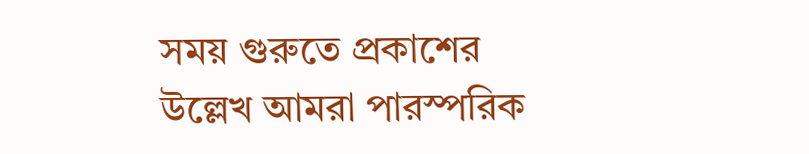সময় গুরুতে প্রকাশের উল্লেখ আমরা পারস্পরিক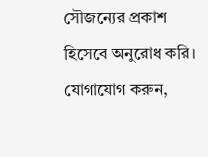সৌজন্যের প্রকাশ হিসেবে অনুরোধ করি। যোগাযোগ করুন,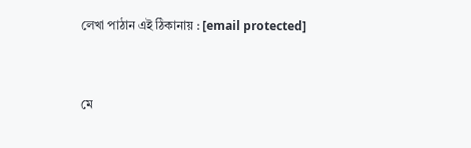লেখা পাঠান এই ঠিকানায় : [email protected]


মে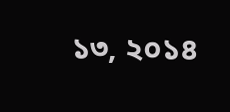১৩, ২০১৪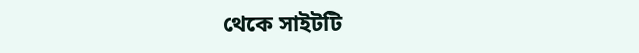থেকে সাইটটি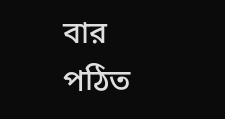বার পঠিত